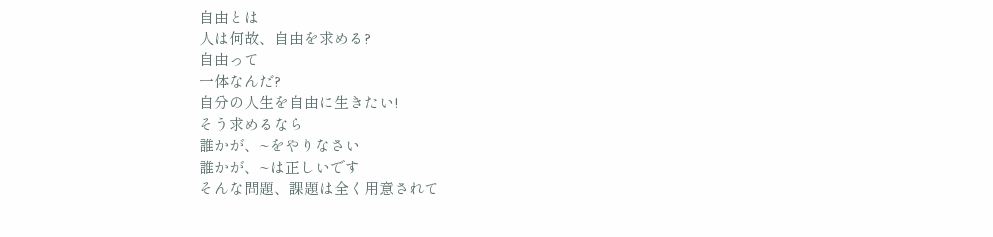自由とは
人は何故、自由を求める?
自由って
一体なんだ?
自分の人生を自由に生きたい!
そう求めるなら
誰かが、~をやりなさい
誰かが、~は正しいです
そんな問題、課題は全く用意されて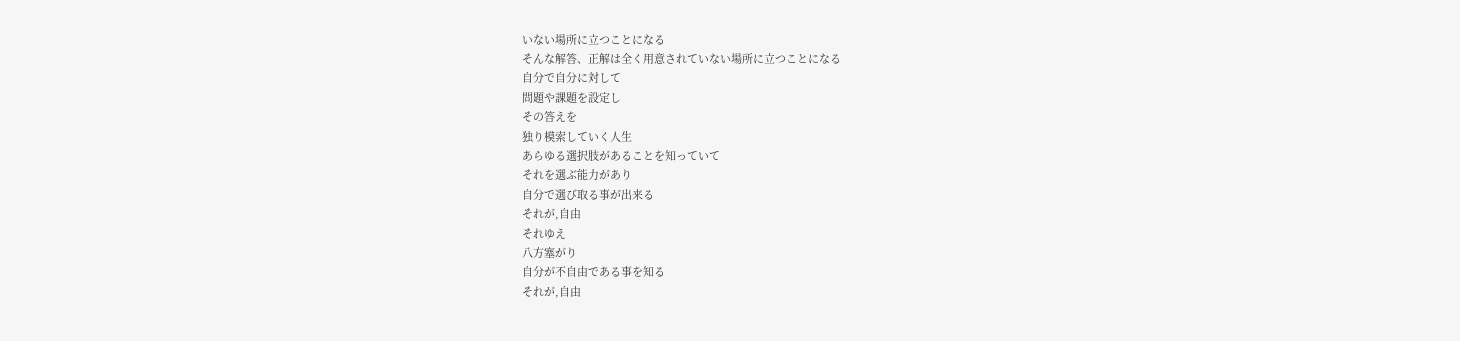いない場所に立つことになる
そんな解答、正解は全く用意されていない場所に立つことになる
自分で自分に対して
問題や課題を設定し
その答えを
独り模索していく人生
あらゆる選択肢があることを知っていて
それを選ぶ能力があり
自分で選び取る事が出来る
それが,自由
それゆえ
八方塞がり
自分が不自由である事を知る
それが,自由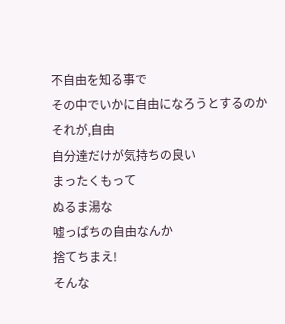不自由を知る事で
その中でいかに自由になろうとするのか
それが,自由
自分達だけが気持ちの良い
まったくもって
ぬるま湯な
嘘っぱちの自由なんか
捨てちまえ!
そんな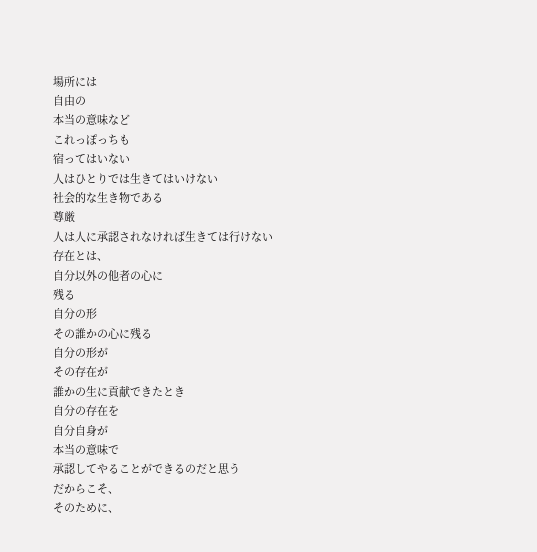場所には
自由の
本当の意味など
これっぽっちも
宿ってはいない
人はひとりでは生きてはいけない
社会的な生き物である
尊厳
人は人に承認されなければ生きては行けない
存在とは、
自分以外の他者の心に
残る
自分の形
その誰かの心に残る
自分の形が
その存在が
誰かの生に貢献できたとき
自分の存在を
自分自身が
本当の意味で
承認してやることができるのだと思う
だからこそ、
そのために、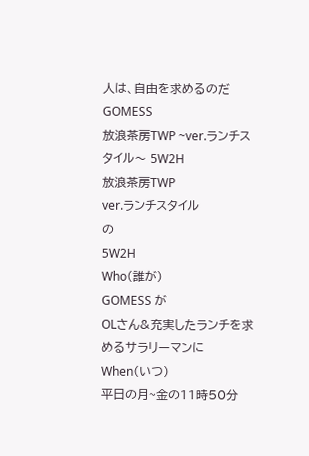人は、自由を求めるのだ
GOMESS
放浪茶房TWP ~ver.ランチスタイル〜 5W2H
放浪茶房TWP
ver.ランチスタイル
の
5W2H
Who(誰が)
GOMESS が
OLさん&充実したランチを求めるサラリーマンに
When(いつ)
平日の月~金の11時50分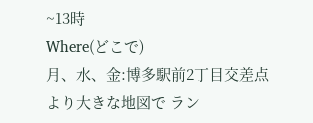~13時
Where(どこで)
月、水、金:博多駅前2丁目交差点
より大きな地図で ラン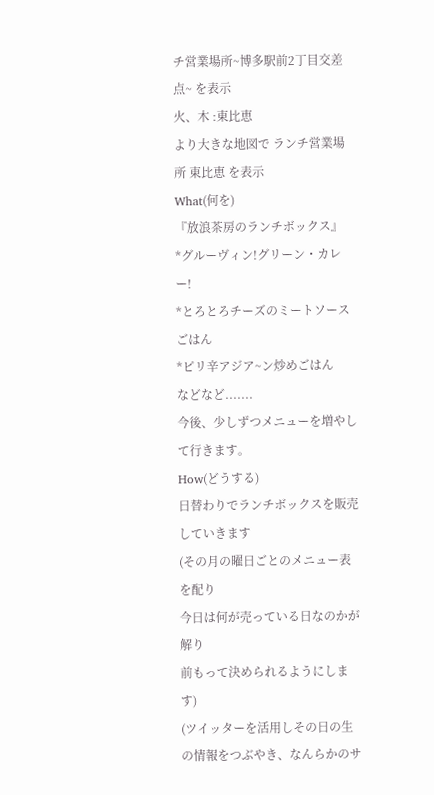チ営業場所~博多駅前2丁目交差点~ を表示
火、木 :東比恵
より大きな地図で ランチ営業場所 東比恵 を表示
What(何を)
『放浪茶房のランチボックス』
*グルーヴィン!グリーン・カレー!
*とろとろチーズのミートソースごはん
*ピリ辛アジア~ン炒めごはん
などなど.......
今後、少しずつメニューを増やして行きます。
How(どうする)
日替わりでランチボックスを販売していきます
(その月の曜日ごとのメニュー表を配り
今日は何が売っている日なのかが解り
前もって決められるようにします)
(ツイッターを活用しその日の生の情報をつぶやき、なんらかのサ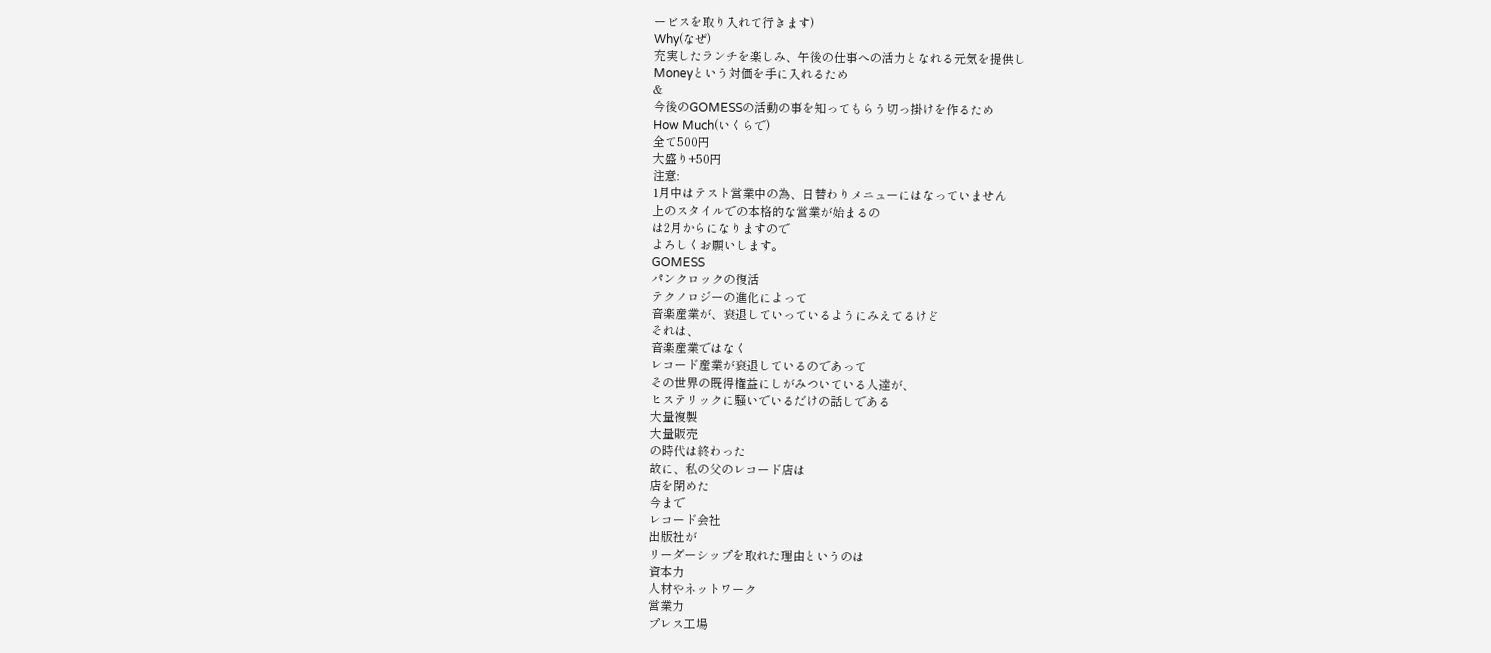ービスを取り入れて行きます)
Why(なぜ)
充実したランチを楽しみ、午後の仕事への活力となれる元気を提供し
Moneyという対価を手に入れるため
&
今後のGOMESSの活動の事を知ってもらう切っ掛けを作るため
How Much(いくらで)
全て500円
大盛り+50円
注意:
1月中はテスト営業中の為、日替わりメニューにはなっていません
上のスタイルでの本格的な営業が始まるの
は2月からになりますので
よろしくお願いします。
GOMESS
パンクロックの復活
テクノロジーの進化によって
音楽産業が、衰退していっているようにみえてるけど
それは、
音楽産業ではなく
レコード産業が衰退しているのであって
その世界の既得権益にしがみついている人達が、
ヒステリックに騒いでいるだけの話しである
大量複製
大量販売
の時代は終わった
故に、私の父のレコード店は
店を閉めた
今まで
レコード会社
出版社が
リーダーシップを取れた理由というのは
資本力
人材やネットワーク
営業力
プレス工場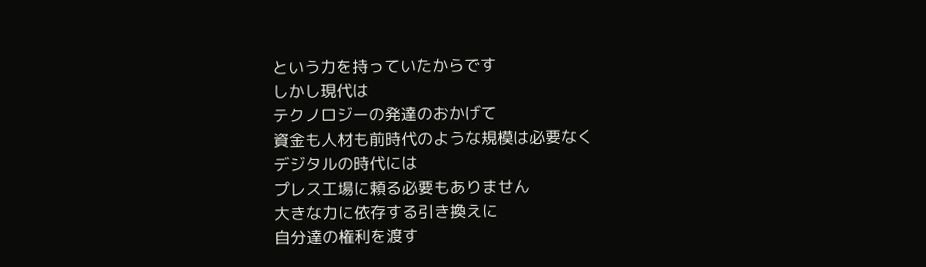という力を持っていたからです
しかし現代は
テクノロジーの発達のおかげて
資金も人材も前時代のような規模は必要なく
デジタルの時代には
プレス工場に頼る必要もありません
大きな力に依存する引き換えに
自分達の権利を渡す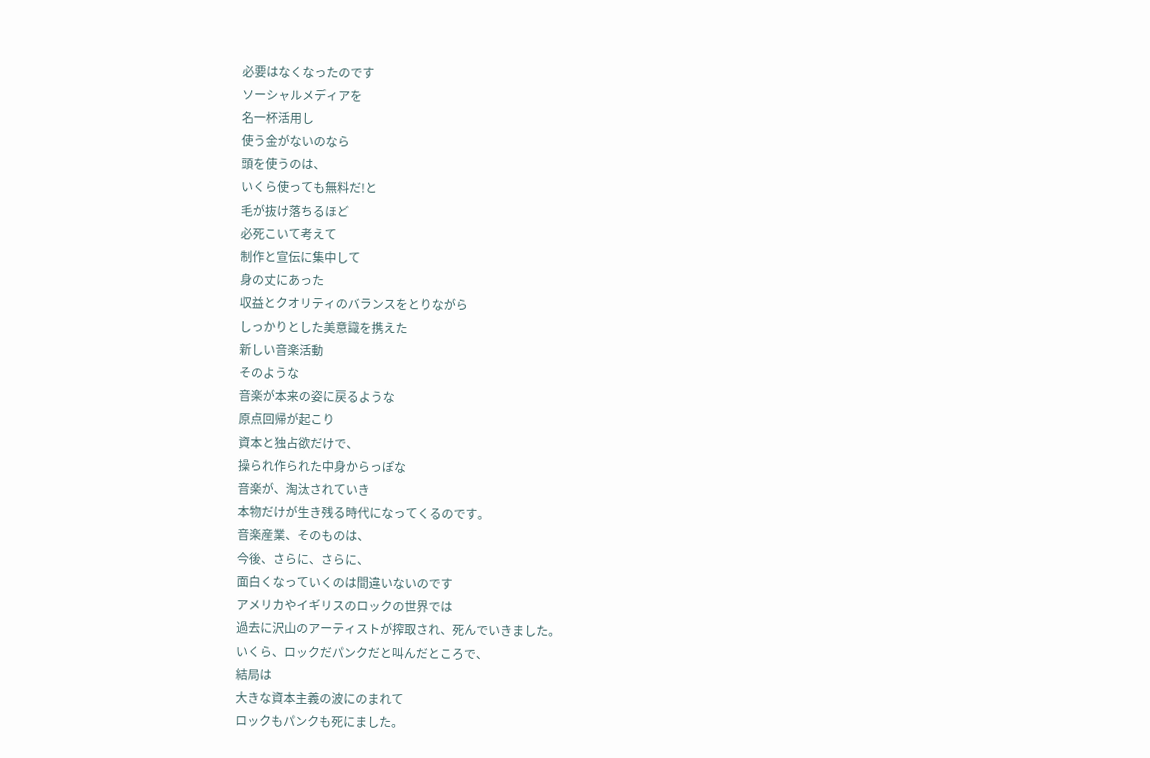必要はなくなったのです
ソーシャルメディアを
名一杯活用し
使う金がないのなら
頭を使うのは、
いくら使っても無料だ!と
毛が抜け落ちるほど
必死こいて考えて
制作と宣伝に集中して
身の丈にあった
収益とクオリティのバランスをとりながら
しっかりとした美意識を携えた
新しい音楽活動
そのような
音楽が本来の姿に戻るような
原点回帰が起こり
資本と独占欲だけで、
操られ作られた中身からっぽな
音楽が、淘汰されていき
本物だけが生き残る時代になってくるのです。
音楽産業、そのものは、
今後、さらに、さらに、
面白くなっていくのは間違いないのです
アメリカやイギリスのロックの世界では
過去に沢山のアーティストが搾取され、死んでいきました。
いくら、ロックだパンクだと叫んだところで、
結局は
大きな資本主義の波にのまれて
ロックもパンクも死にました。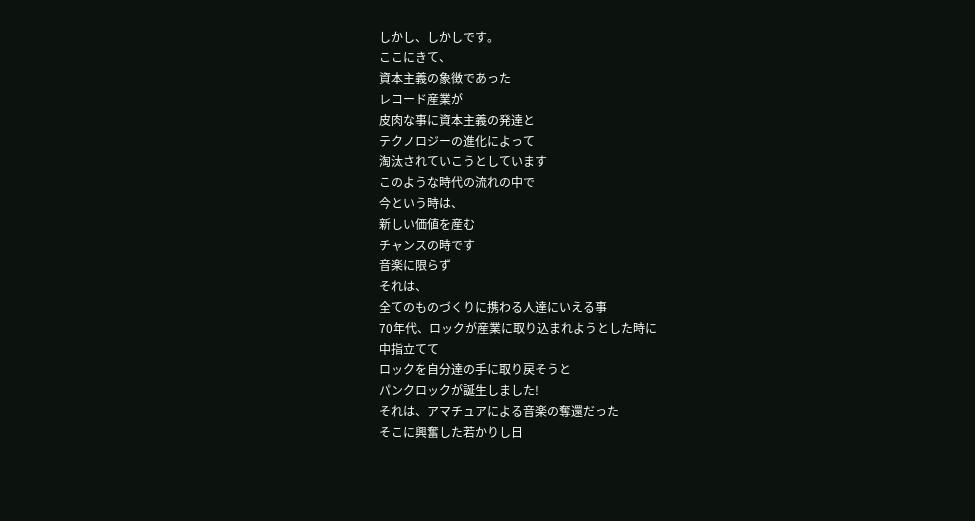しかし、しかしです。
ここにきて、
資本主義の象徴であった
レコード産業が
皮肉な事に資本主義の発達と
テクノロジーの進化によって
淘汰されていこうとしています
このような時代の流れの中で
今という時は、
新しい価値を産む
チャンスの時です
音楽に限らず
それは、
全てのものづくりに携わる人達にいえる事
70年代、ロックが産業に取り込まれようとした時に
中指立てて
ロックを自分達の手に取り戻そうと
パンクロックが誕生しました!
それは、アマチュアによる音楽の奪還だった
そこに興奮した若かりし日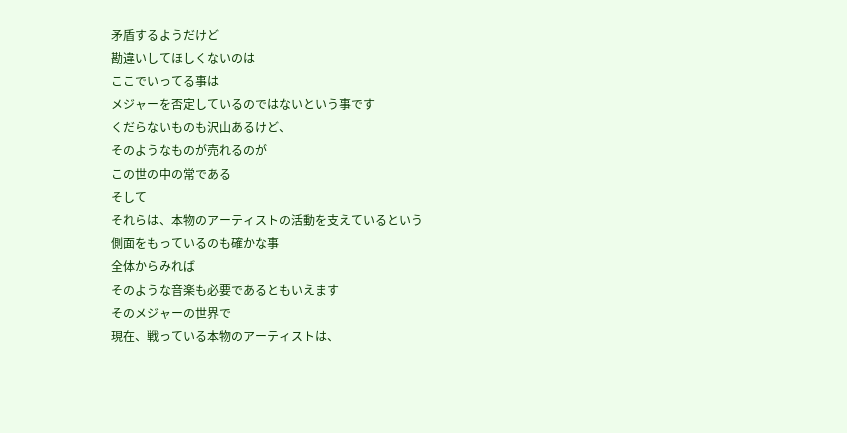矛盾するようだけど
勘違いしてほしくないのは
ここでいってる事は
メジャーを否定しているのではないという事です
くだらないものも沢山あるけど、
そのようなものが売れるのが
この世の中の常である
そして
それらは、本物のアーティストの活動を支えているという
側面をもっているのも確かな事
全体からみれば
そのような音楽も必要であるともいえます
そのメジャーの世界で
現在、戦っている本物のアーティストは、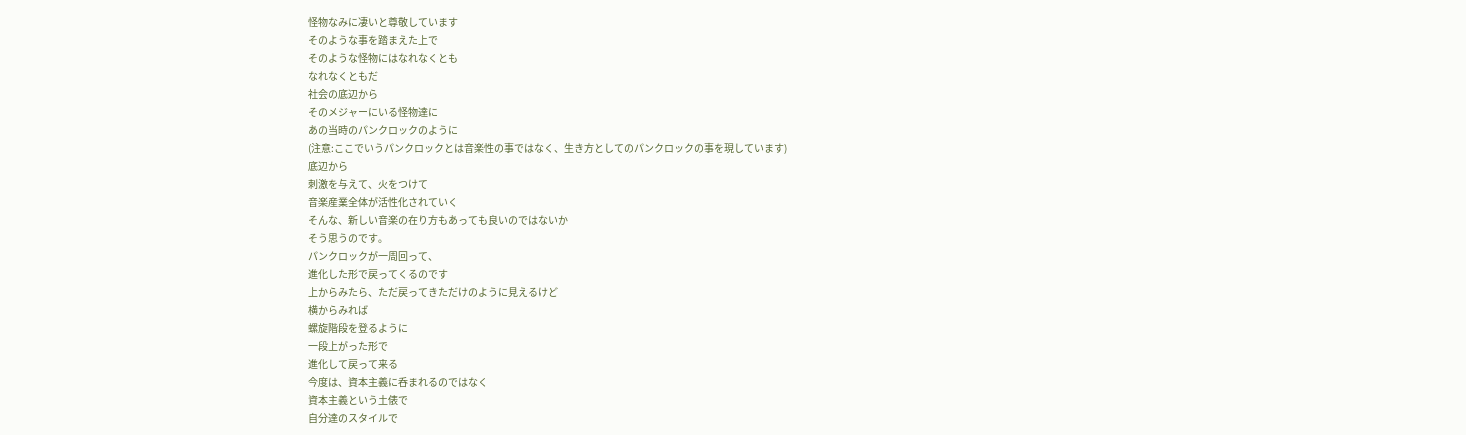怪物なみに凄いと尊敬しています
そのような事を踏まえた上で
そのような怪物にはなれなくとも
なれなくともだ
社会の底辺から
そのメジャーにいる怪物達に
あの当時のパンクロックのように
(注意:ここでいうパンクロックとは音楽性の事ではなく、生き方としてのパンクロックの事を現しています)
底辺から
刺激を与えて、火をつけて
音楽産業全体が活性化されていく
そんな、新しい音楽の在り方もあっても良いのではないか
そう思うのです。
パンクロックが一周回って、
進化した形で戻ってくるのです
上からみたら、ただ戻ってきただけのように見えるけど
横からみれば
螺旋階段を登るように
一段上がった形で
進化して戻って来る
今度は、資本主義に呑まれるのではなく
資本主義という土俵で
自分達のスタイルで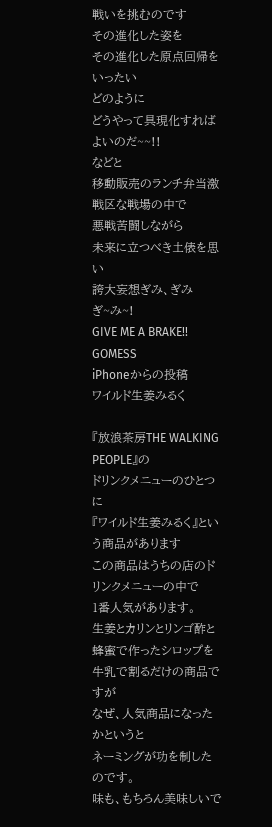戦いを挑むのです
その進化した姿を
その進化した原点回帰を
いったい
どのように
どうやって具現化すればよいのだ~~!!
などと
移動販売のランチ弁当激戦区な戦場の中で
悪戦苦闘しながら
未来に立つべき土俵を思い
誇大妄想ぎみ、ぎみ
ぎ~み~!
GIVE ME A BRAKE!!
GOMESS
iPhoneからの投稿
ワイルド生姜みるく

『放浪茶房THE WALKING PEOPLE』の
ドリンクメニューのひとつに
『ワイルド生姜みるく』という商品があります
この商品はうちの店のドリンクメニューの中で
1番人気があります。
生姜とカリンとリンゴ酢と蜂蜜で作ったシロップを
牛乳で割るだけの商品ですが
なぜ、人気商品になったかというと
ネーミングが功を制したのです。
味も、もちろん美味しいで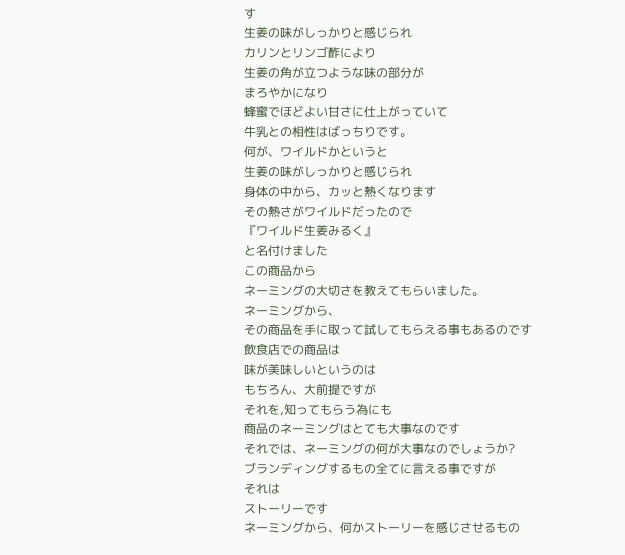す
生姜の味がしっかりと感じられ
カリンとリンゴ酢により
生姜の角が立つような味の部分が
まろやかになり
蜂蜜でほどよい甘さに仕上がっていて
牛乳との相性はばっちりです。
何が、ワイルドかというと
生姜の味がしっかりと感じられ
身体の中から、カッと熱くなります
その熱さがワイルドだったので
『ワイルド生姜みるく』
と名付けました
この商品から
ネーミングの大切さを教えてもらいました。
ネーミングから、
その商品を手に取って試してもらえる事もあるのです
飲食店での商品は
味が美味しいというのは
もちろん、大前提ですが
それを,知ってもらう為にも
商品のネーミングはとても大事なのです
それでは、ネーミングの何が大事なのでしょうか?
ブランディングするもの全てに言える事ですが
それは
ストーリーです
ネーミングから、何かストーリーを感じさせるもの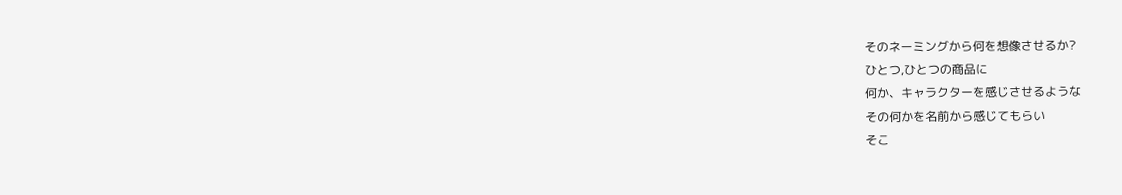そのネーミングから何を想像させるか?
ひとつ,ひとつの商品に
何か、キャラクターを感じさせるような
その何かを名前から感じてもらい
そこ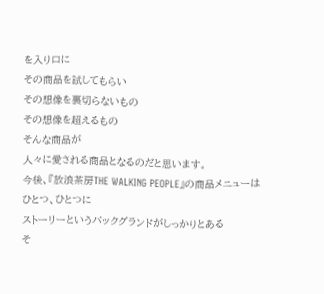を入り口に
その商品を試してもらい
その想像を裏切らないもの
その想像を超えるもの
そんな商品が
人々に愛される商品となるのだと思います。
今後、『放浪茶房THE WALKING PEOPLE』の商品メニューは
ひとつ、ひとつに
ストーリーというバックグランドがしっかりとある
そ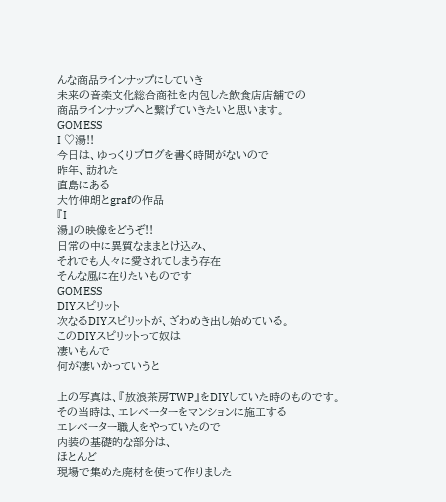んな商品ラインナップにしていき
未来の音楽文化総合商社を内包した飲食店店舗での
商品ラインナップへと繋げていきたいと思います。
GOMESS
I ♡湯!!
今日は、ゆっくりブログを書く時間がないので
昨年、訪れた
直島にある
大竹伸朗とgrafの作品
『I
湯』の映像をどうぞ!!
日常の中に異質なままとけ込み、
それでも人々に愛されてしまう存在
そんな風に在りたいものです
GOMESS
DIYスピリット
次なるDIYスピリットが、ざわめき出し始めている。
このDIYスピリットって奴は
凄いもんで
何が凄いかっていうと

上の写真は、『放浪茶房TWP』をDIYしていた時のものです。
その当時は、エレベーターをマンションに施工する
エレベーター職人をやっていたので
内装の基礎的な部分は、
ほとんど
現場で集めた廃材を使って作りました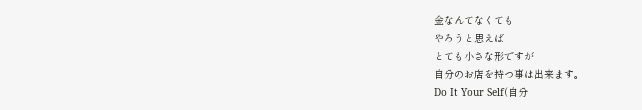金なんてなくても
やろうと思えば
とても小さな形ですが
自分のお店を持つ事は出来ます。
Do It Your Self(自分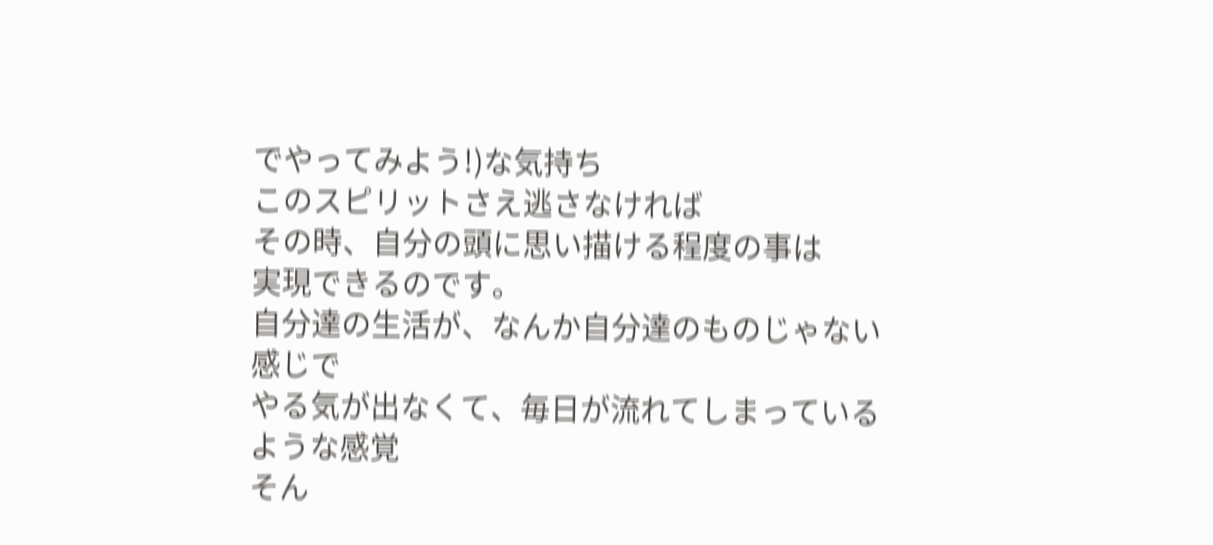でやってみよう!)な気持ち
このスピリットさえ逃さなければ
その時、自分の頭に思い描ける程度の事は
実現できるのです。
自分達の生活が、なんか自分達のものじゃない感じで
やる気が出なくて、毎日が流れてしまっているような感覚
そん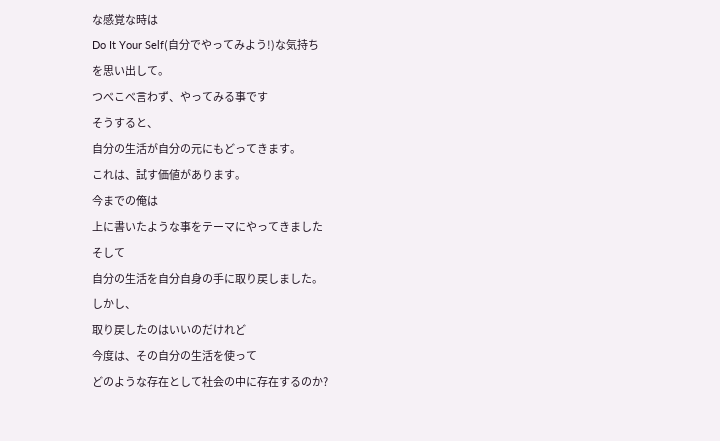な感覚な時は
Do It Your Self(自分でやってみよう!)な気持ち
を思い出して。
つべこべ言わず、やってみる事です
そうすると、
自分の生活が自分の元にもどってきます。
これは、試す価値があります。
今までの俺は
上に書いたような事をテーマにやってきました
そして
自分の生活を自分自身の手に取り戻しました。
しかし、
取り戻したのはいいのだけれど
今度は、その自分の生活を使って
どのような存在として社会の中に存在するのか?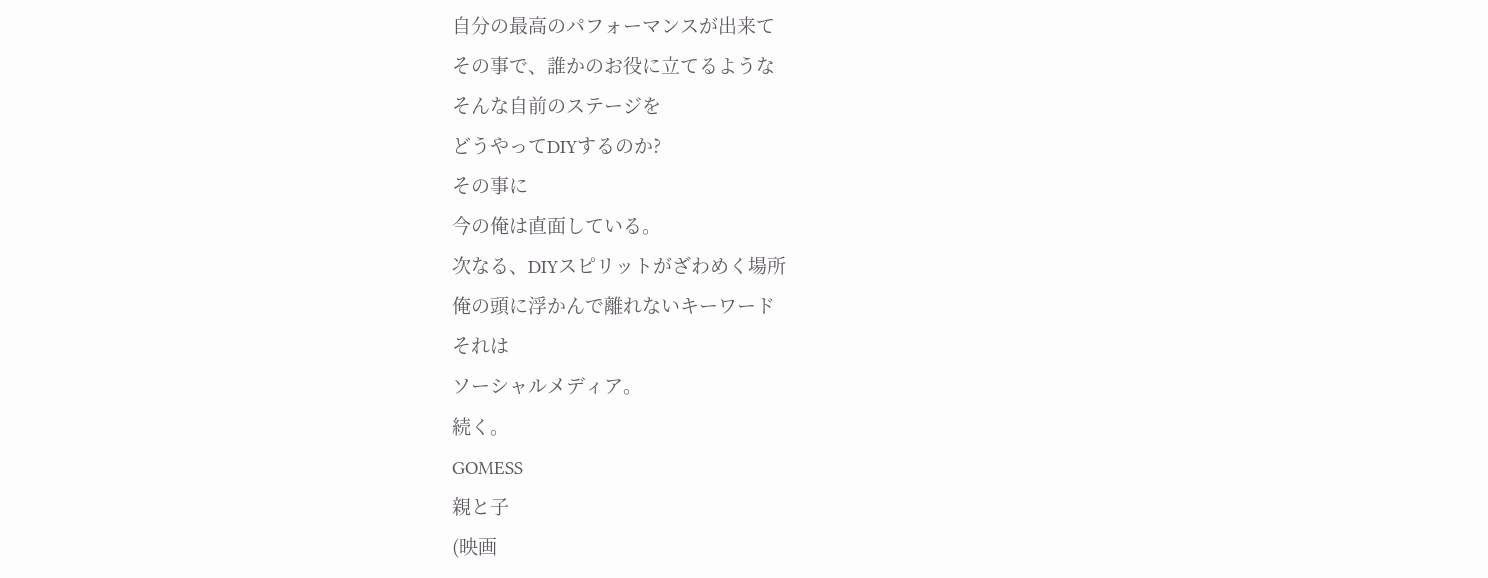自分の最高のパフォーマンスが出来て
その事で、誰かのお役に立てるような
そんな自前のステージを
どうやってDIYするのか?
その事に
今の俺は直面している。
次なる、DIYスピリットがざわめく場所
俺の頭に浮かんで離れないキーワード
それは
ソーシャルメディア。
続く。
GOMESS
親と子
(映画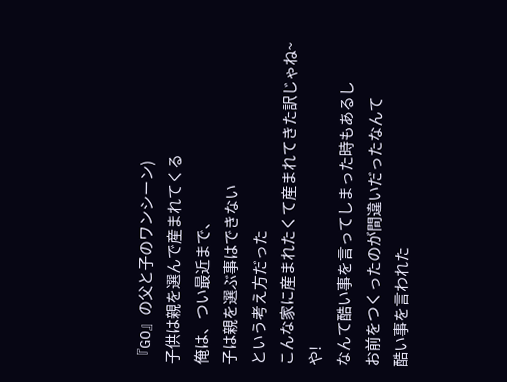『GO』の父と子のワンシーン)
子供は親を選んで産まれてくる
俺は、つい最近まで、
子は親を選ぶ事はできない
という考え方だった
こんな家に産まれたくて産まれてきた訳じゃね~や!
なんて酷い事を言ってしまった時もあるし
お前をつくったのが間違いだったなんて
酷い事を言われた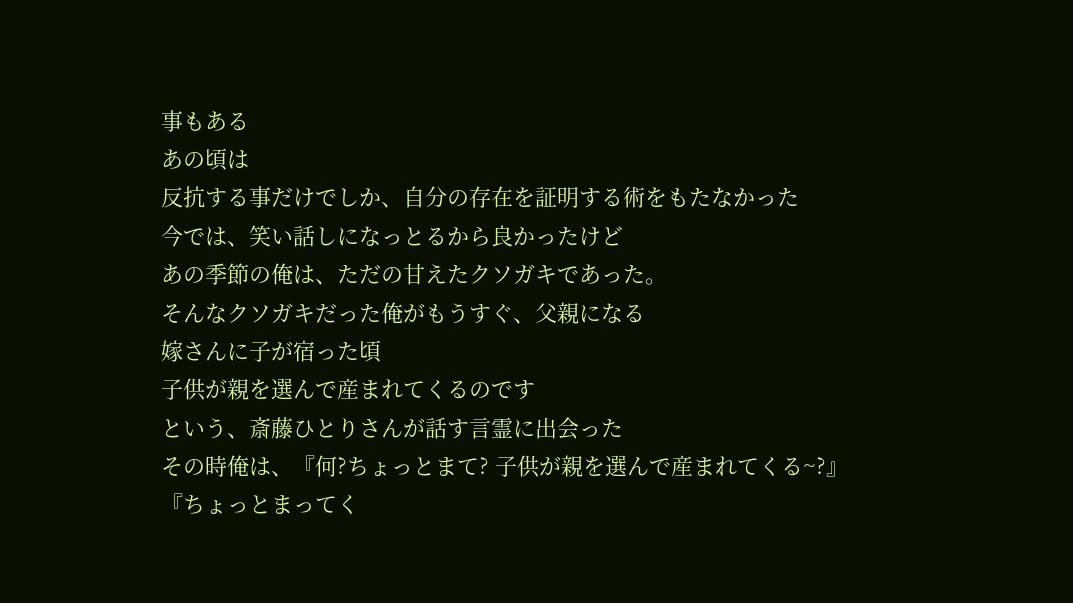事もある
あの頃は
反抗する事だけでしか、自分の存在を証明する術をもたなかった
今では、笑い話しになっとるから良かったけど
あの季節の俺は、ただの甘えたクソガキであった。
そんなクソガキだった俺がもうすぐ、父親になる
嫁さんに子が宿った頃
子供が親を選んで産まれてくるのです
という、斎藤ひとりさんが話す言霊に出会った
その時俺は、『何?ちょっとまて? 子供が親を選んで産まれてくる~?』
『ちょっとまってく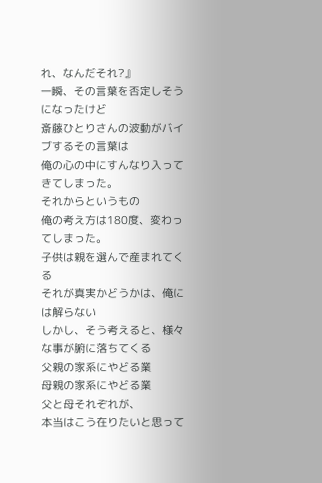れ、なんだそれ?』
一瞬、その言葉を否定しそうになったけど
斎藤ひとりさんの波動がバイブするその言葉は
俺の心の中にすんなり入ってきてしまった。
それからというもの
俺の考え方は180度、変わってしまった。
子供は親を選んで産まれてくる
それが真実かどうかは、俺には解らない
しかし、そう考えると、様々な事が腑に落ちてくる
父親の家系にやどる業
母親の家系にやどる業
父と母それぞれが、
本当はこう在りたいと思って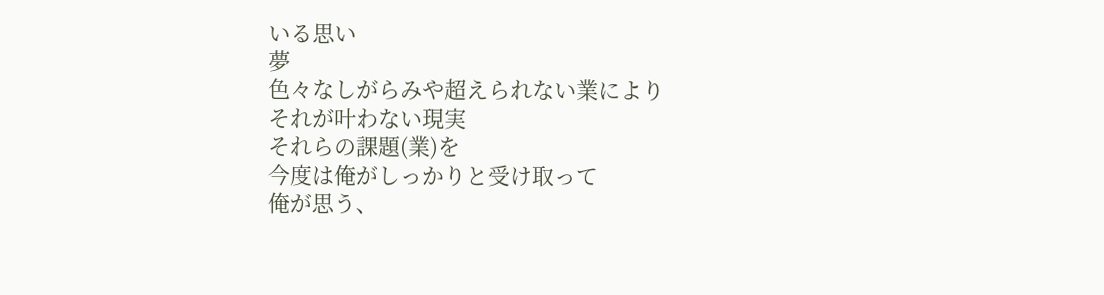いる思い
夢
色々なしがらみや超えられない業により
それが叶わない現実
それらの課題(業)を
今度は俺がしっかりと受け取って
俺が思う、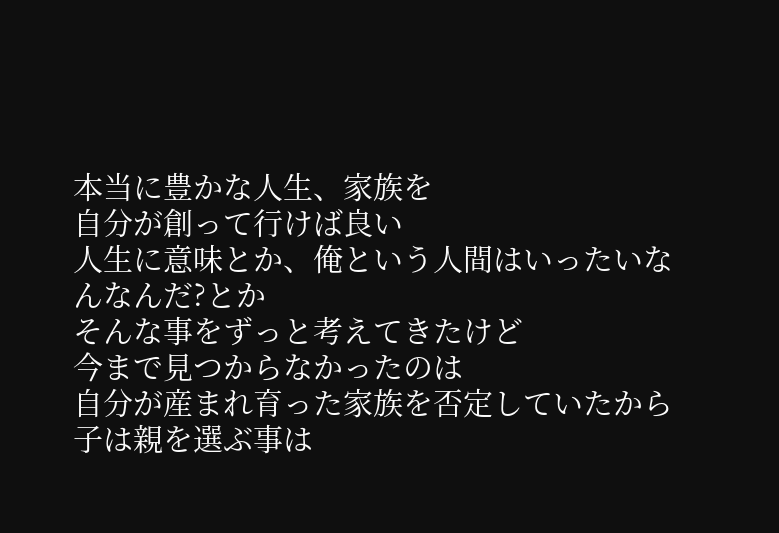本当に豊かな人生、家族を
自分が創って行けば良い
人生に意味とか、俺という人間はいったいなんなんだ?とか
そんな事をずっと考えてきたけど
今まで見つからなかったのは
自分が産まれ育った家族を否定していたから
子は親を選ぶ事は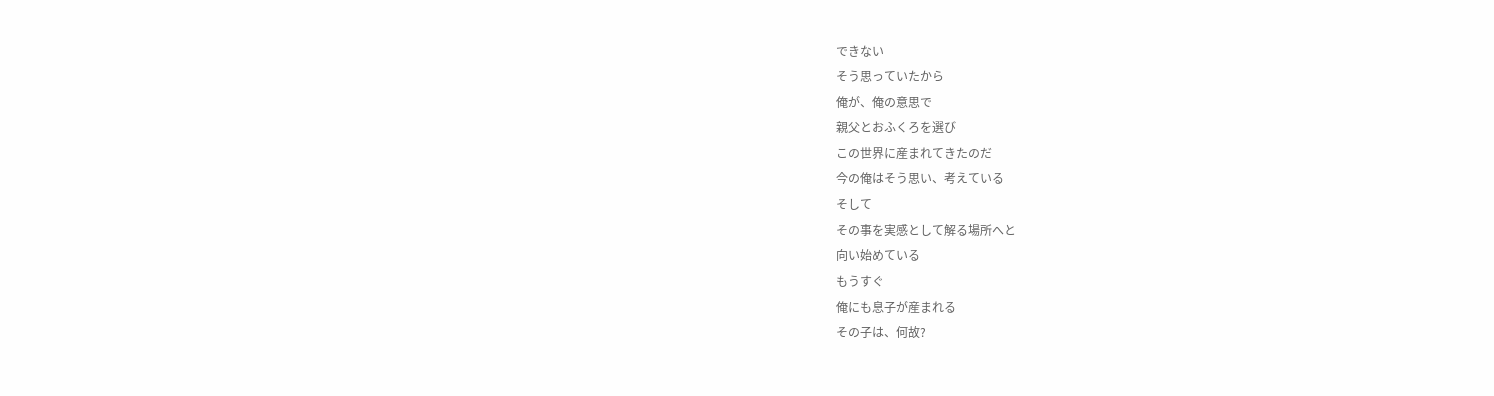できない
そう思っていたから
俺が、俺の意思で
親父とおふくろを選び
この世界に産まれてきたのだ
今の俺はそう思い、考えている
そして
その事を実感として解る場所へと
向い始めている
もうすぐ
俺にも息子が産まれる
その子は、何故?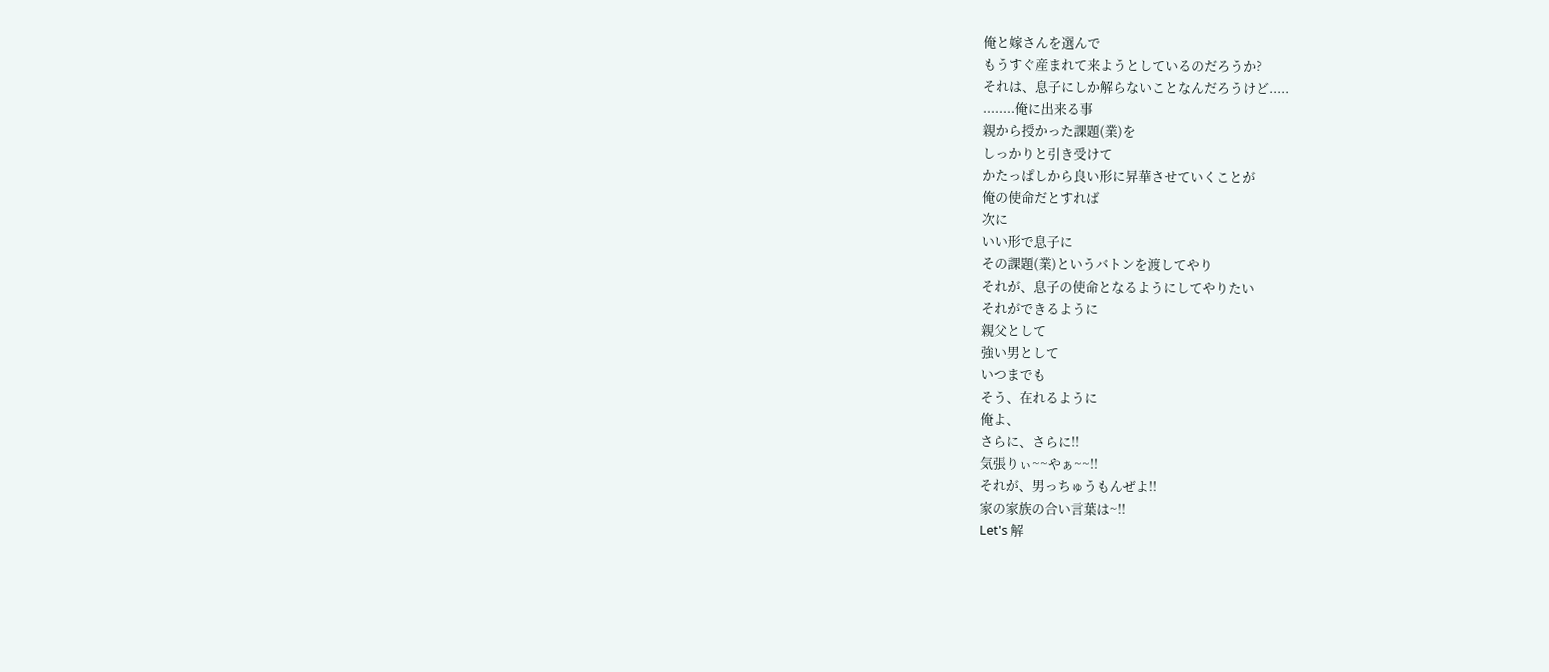俺と嫁さんを選んで
もうすぐ産まれて来ようとしているのだろうか?
それは、息子にしか解らないことなんだろうけど.....
........俺に出来る事
親から授かった課題(業)を
しっかりと引き受けて
かたっぱしから良い形に昇華させていくことが
俺の使命だとすれば
次に
いい形で息子に
その課題(業)というバトンを渡してやり
それが、息子の使命となるようにしてやりたい
それができるように
親父として
強い男として
いつまでも
そう、在れるように
俺よ、
さらに、さらに!!
気張りぃ~~やぁ~~!!
それが、男っちゅうもんぜよ!!
家の家族の合い言葉は~!!
Let's 解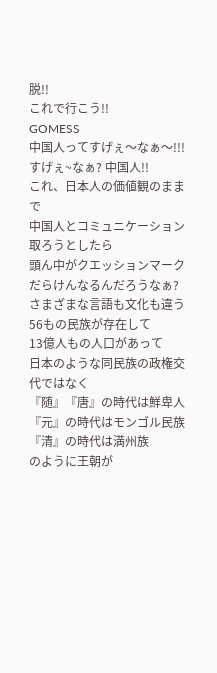脱!!
これで行こう!!
GOMESS
中国人ってすげぇ〜なぁ〜!!!
すげぇ~なぁ? 中国人!!
これ、日本人の価値観のままで
中国人とコミュニケーション取ろうとしたら
頭ん中がクエッションマークだらけんなるんだろうなぁ?
さまざまな言語も文化も違う56もの民族が存在して
13億人もの人口があって
日本のような同民族の政権交代ではなく
『随』『唐』の時代は鮮卑人
『元』の時代はモンゴル民族
『清』の時代は満州族
のように王朝が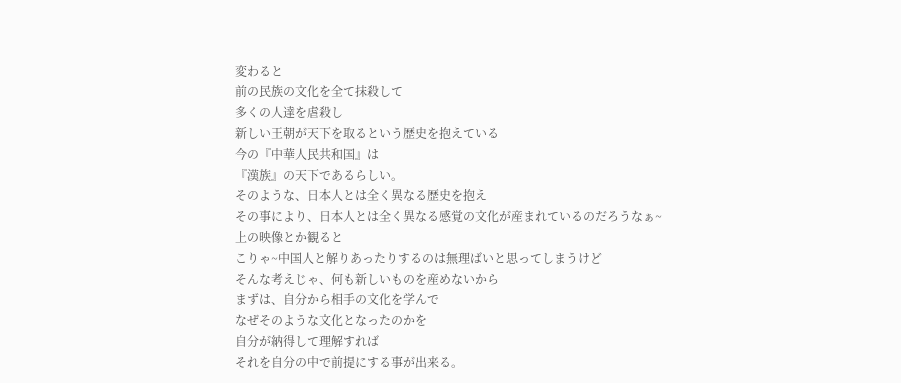変わると
前の民族の文化を全て抹殺して
多くの人達を虐殺し
新しい王朝が天下を取るという歴史を抱えている
今の『中華人民共和国』は
『漢族』の天下であるらしい。
そのような、日本人とは全く異なる歴史を抱え
その事により、日本人とは全く異なる感覚の文化が産まれているのだろうなぁ~
上の映像とか観ると
こりゃ~中国人と解りあったりするのは無理ばいと思ってしまうけど
そんな考えじゃ、何も新しいものを産めないから
まずは、自分から相手の文化を学んで
なぜそのような文化となったのかを
自分が納得して理解すれば
それを自分の中で前提にする事が出来る。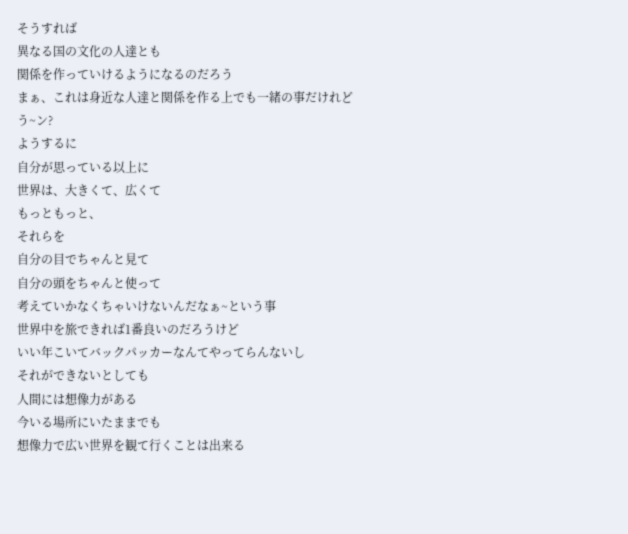そうすれば
異なる国の文化の人達とも
関係を作っていけるようになるのだろう
まぁ、これは身近な人達と関係を作る上でも一緒の事だけれど
う~ン?
ようするに
自分が思っている以上に
世界は、大きくて、広くて
もっともっと、
それらを
自分の目でちゃんと見て
自分の頭をちゃんと使って
考えていかなくちゃいけないんだなぁ~という事
世界中を旅できれば1番良いのだろうけど
いい年こいてバックパッカーなんてやってらんないし
それができないとしても
人間には想像力がある
今いる場所にいたままでも
想像力で広い世界を観て行くことは出来る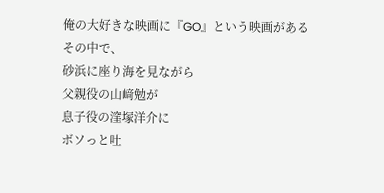俺の大好きな映画に『GO』という映画がある
その中で、
砂浜に座り海を見ながら
父親役の山﨑勉が
息子役の漥塚洋介に
ボソっと吐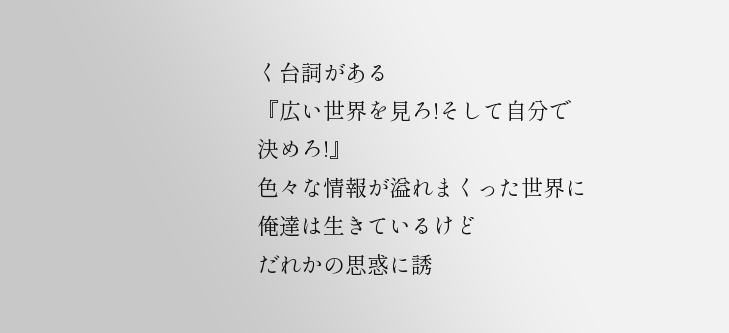く台詞がある
『広い世界を見ろ!そして自分で決めろ!』
色々な情報が溢れまくった世界に俺達は生きているけど
だれかの思惑に誘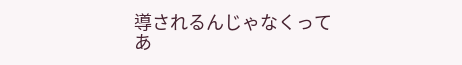導されるんじゃなくって
あ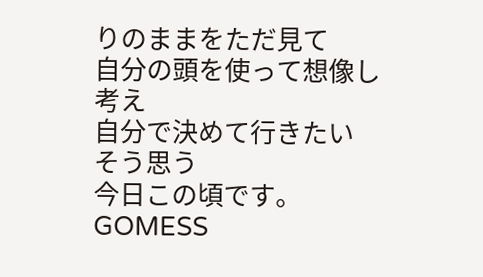りのままをただ見て
自分の頭を使って想像し
考え
自分で決めて行きたい
そう思う
今日この頃です。
GOMESS